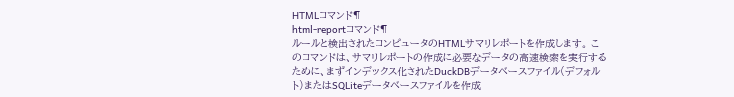HTMLコマンド¶
html-reportコマンド¶
ルールと検出されたコンピュータのHTMLサマリレポートを作成します。 このコマンドは、サマリレポートの作成に必要なデータの高速検索を実行するために、まずインデックス化されたDuckDBデータベースファイル(デフォルト)またはSQLiteデータベースファイルを作成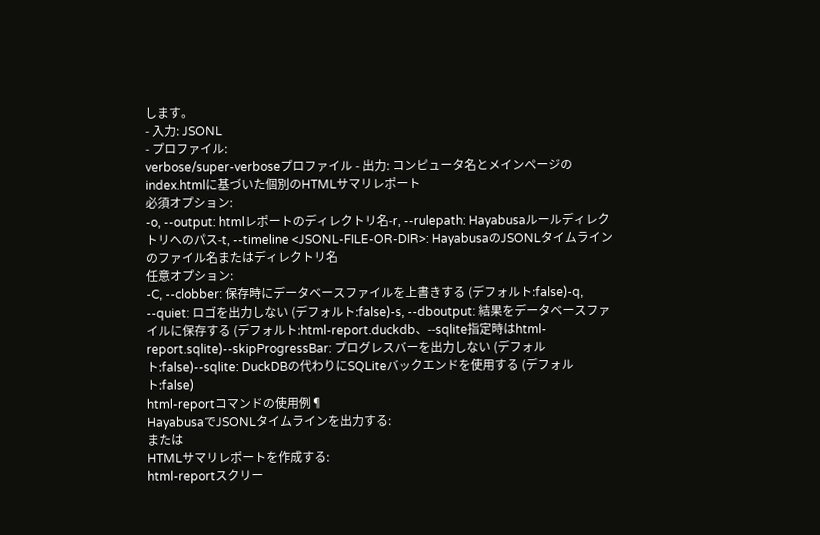します。
- 入力: JSONL
- プロファイル:
verbose/super-verboseプロファイル - 出力: コンピュータ名とメインページの
index.htmlに基づいた個別のHTMLサマリレポート
必須オプション:
-o, --output: htmlレポートのディレクトリ名-r, --rulepath: Hayabusaルールディレクトリへのパス-t, --timeline <JSONL-FILE-OR-DIR>: HayabusaのJSONLタイムラインのファイル名またはディレクトリ名
任意オプション:
-C, --clobber: 保存時にデータベースファイルを上書きする (デフォルト:false)-q, --quiet: ロゴを出力しない (デフォルト:false)-s, --dboutput: 結果をデータベースファイルに保存する (デフォルト:html-report.duckdb、--sqlite指定時はhtml-report.sqlite)--skipProgressBar: プログレスバーを出力しない (デフォルト:false)--sqlite: DuckDBの代わりにSQLiteバックエンドを使用する (デフォルト:false)
html-reportコマンドの使用例¶
HayabusaでJSONLタイムラインを出力する:
または
HTMLサマリレポートを作成する:
html-reportスクリー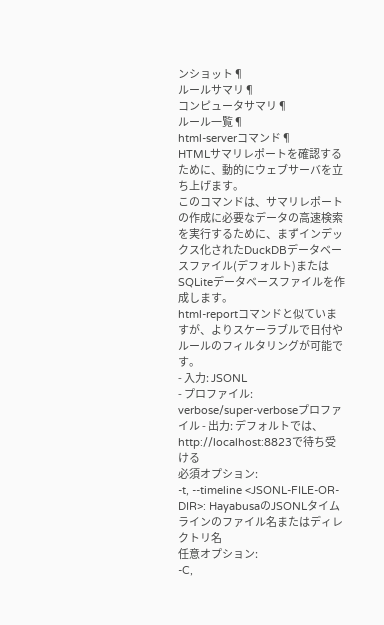ンショット¶
ルールサマリ¶
コンピュータサマリ¶
ルール一覧¶
html-serverコマンド¶
HTMLサマリレポートを確認するために、動的にウェブサーバを立ち上げます。
このコマンドは、サマリレポートの作成に必要なデータの高速検索を実行するために、まずインデックス化されたDuckDBデータベースファイル(デフォルト)またはSQLiteデータベースファイルを作成します。
html-reportコマンドと似ていますが、よりスケーラブルで日付やルールのフィルタリングが可能です。
- 入力: JSONL
- プロファイル:
verbose/super-verboseプロファイル - 出力: デフォルトでは、
http://localhost:8823で待ち受ける
必須オプション:
-t, --timeline <JSONL-FILE-OR-DIR>: HayabusaのJSONLタイムラインのファイル名またはディレクトリ名
任意オプション:
-C,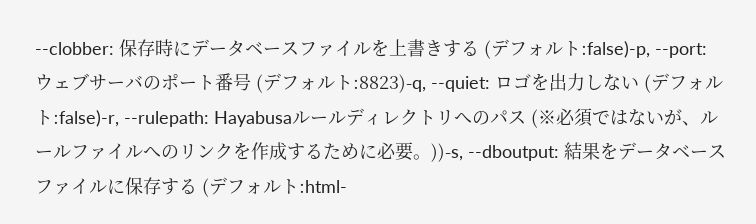--clobber: 保存時にデータベースファイルを上書きする (デフォルト:false)-p, --port: ウェブサーバのポート番号 (デフォルト:8823)-q, --quiet: ロゴを出力しない (デフォルト:false)-r, --rulepath: Hayabusaルールディレクトリへのパス (※必須ではないが、ルールファイルへのリンクを作成するために必要。))-s, --dboutput: 結果をデータベースファイルに保存する (デフォルト:html-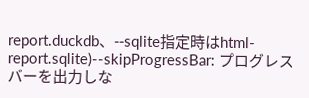report.duckdb、--sqlite指定時はhtml-report.sqlite)--skipProgressBar: プログレスバーを出力しな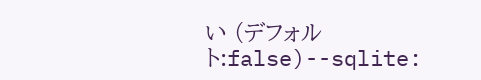い (デフォルト:false)--sqlite: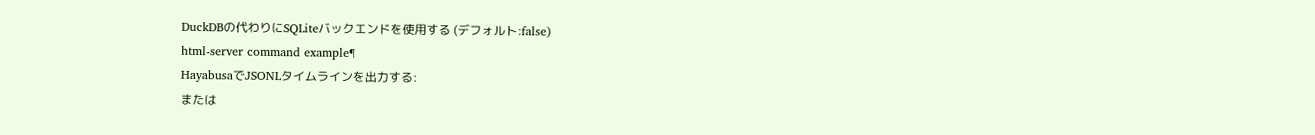DuckDBの代わりにSQLiteバックエンドを使用する (デフォルト:false)
html-server command example¶
HayabusaでJSONLタイムラインを出力する:
または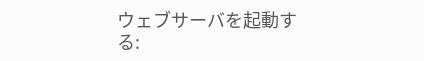ウェブサーバを起動する: